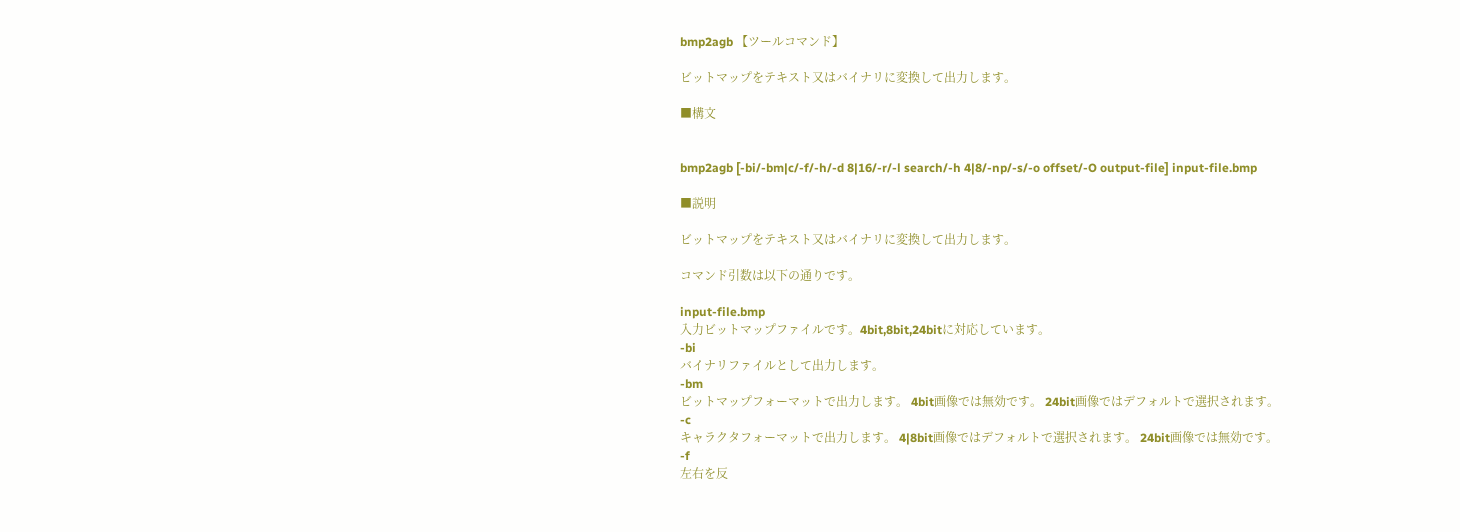bmp2agb 【ツールコマンド】

ビットマップをテキスト又はバイナリに変換して出力します。

■構文


bmp2agb [-bi/-bm|c/-f/-h/-d 8|16/-r/-l search/-h 4|8/-np/-s/-o offset/-O output-file] input-file.bmp

■説明

ビットマップをテキスト又はバイナリに変換して出力します。

コマンド引数は以下の通りです。

input-file.bmp
入力ビットマップファイルです。4bit,8bit,24bitに対応しています。
-bi
バイナリファイルとして出力します。
-bm
ビットマップフォーマットで出力します。 4bit画像では無効です。 24bit画像ではデフォルトで選択されます。
-c
キャラクタフォーマットで出力します。 4|8bit画像ではデフォルトで選択されます。 24bit画像では無効です。
-f
左右を反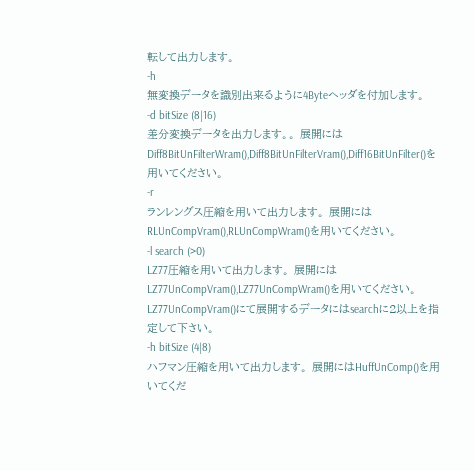転して出力します。
-h
無変換データを識別出来るように4Byteヘッダを付加します。
-d bitSize (8|16)
差分変換データを出力します。。 展開にはDiff8BitUnFilterWram(),Diff8BitUnFilterVram(),Diff16BitUnFilter()を用いてください。
-r
ランレングス圧縮を用いて出力します。 展開にはRLUnCompVram(),RLUnCompWram()を用いてください。
-l search (>0)
LZ77圧縮を用いて出力します。 展開にはLZ77UnCompVram(),LZ77UnCompWram()を用いてください。 LZ77UnCompVram()にて展開するデータにはsearchに2以上を指定して下さい。
-h bitSize (4|8)
ハフマン圧縮を用いて出力します。 展開にはHuffUnComp()を用いてくだ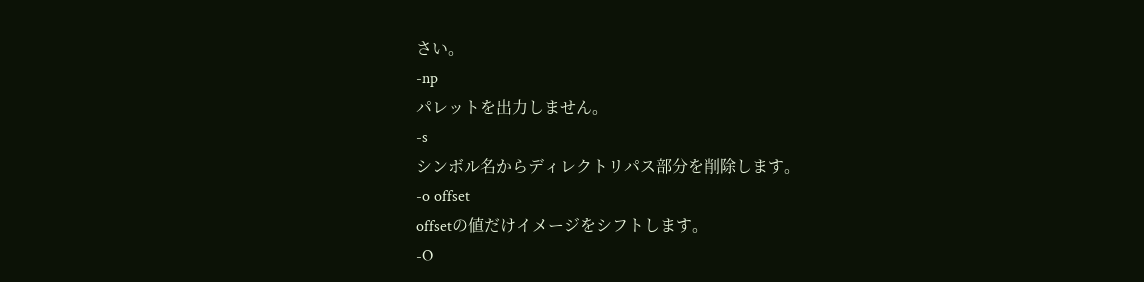さい。
-np
パレットを出力しません。
-s
シンボル名からディレクトリパス部分を削除します。
-o offset
offsetの値だけイメージをシフトします。
-O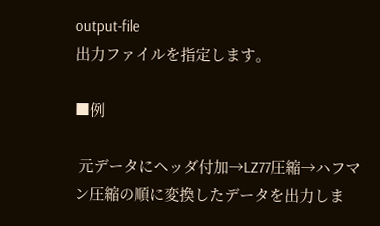output-file
出力ファイルを指定します。

■例

 元データにヘッダ付加→LZ77圧縮→ハフマン圧縮の順に変換したデータを出力しま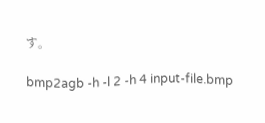す。

bmp2agb -h -l 2 -h 4 input-file.bmp